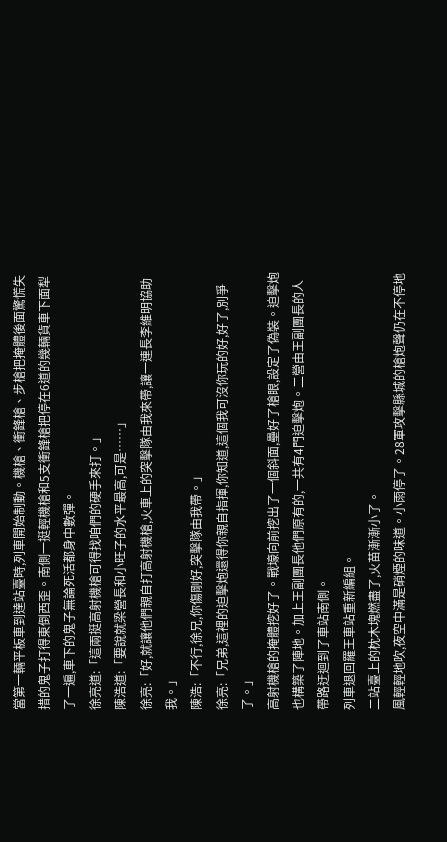當第一輛平板車到達站臺時,列車開始制動。機槍、衝鋒槍、步槍把掩體後面驚慌失措的鬼子打得東倒西歪。南側一挺輕機槍和5支衝鋒槍把停在6道的幾輛貨車下面犁了一遍,車下的鬼子無論死活都身中數彈。
徐亮道:「這兩挺高射機槍可得找咱們的硬手來打。」
陳浩道:「要說就梁營長和小旺子的水平最高,可是……」
徐亮:「好,就讓他們親自打高射機槍,火車上的突擊隊由我來帶,讓一連長李維明協助我。」
陳浩:「不行,徐兄,你傷剛好,突擊隊由我帶。」
徐亮:「兄弟,這裡的迫擊炮還得你親自指揮,你知道,這個我可沒你玩的好,好了,別爭了。」
高射機槍的掩體挖好了。戰壕向前挖出了一個斜面,壘好了槍眼,設定了偽裝。迫擊炮也構築了陣地。加上王副團長他們原有的,一共有4門迫擊炮。二營由王副團長的人帶路迂迴到了車站南側。
列車退回羅王車站重新編組。
二站臺上的枕木塊燃盡了,火苗漸漸小了。
風輕輕地吹,夜空中滿是硝煙的味道。小雨停了。28軍攻擊縣城的槍炮聲仍在不停地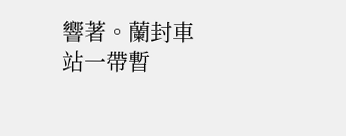響著。蘭封車站一帶暫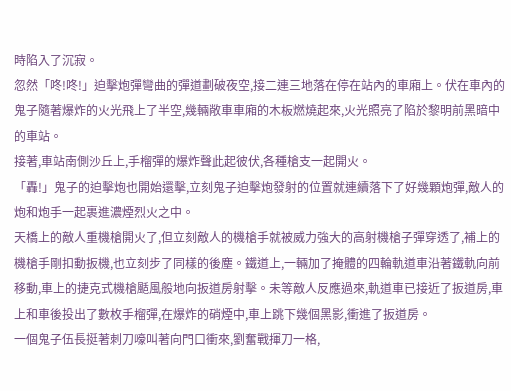時陷入了沉寂。
忽然「咚!咚!」迫擊炮彈彎曲的彈道劃破夜空,接二連三地落在停在站內的車廂上。伏在車內的鬼子隨著爆炸的火光飛上了半空,幾輛敞車車廂的木板燃燒起來,火光照亮了陷於黎明前黑暗中的車站。
接著,車站南側沙丘上,手榴彈的爆炸聲此起彼伏,各種槍支一起開火。
「轟!」鬼子的迫擊炮也開始還擊,立刻鬼子迫擊炮發射的位置就連續落下了好幾顆炮彈,敵人的炮和炮手一起裹進濃煙烈火之中。
天橋上的敵人重機槍開火了,但立刻敵人的機槍手就被威力強大的高射機槍子彈穿透了,補上的機槍手剛扣動扳機,也立刻步了同樣的後塵。鐵道上,一輛加了掩體的四輪軌道車沿著鐵軌向前移動,車上的捷克式機槍颳風般地向扳道房射擊。未等敵人反應過來,軌道車已接近了扳道房,車上和車後投出了數枚手榴彈,在爆炸的硝煙中,車上跳下幾個黑影,衝進了扳道房。
一個鬼子伍長挺著刺刀嚎叫著向門口衝來,劉奮戰揮刀一格,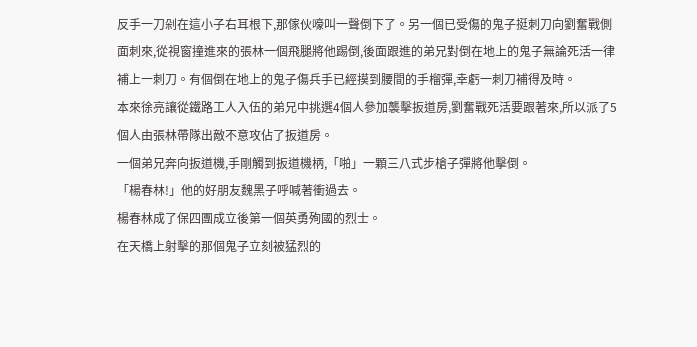反手一刀剁在這小子右耳根下,那傢伙嚎叫一聲倒下了。另一個已受傷的鬼子挺刺刀向劉奮戰側面刺來,從視窗撞進來的張林一個飛腿將他踢倒,後面跟進的弟兄對倒在地上的鬼子無論死活一律補上一刺刀。有個倒在地上的鬼子傷兵手已經摸到腰間的手榴彈,幸虧一刺刀補得及時。
本來徐亮讓從鐵路工人入伍的弟兄中挑選4個人參加襲擊扳道房,劉奮戰死活要跟著來,所以派了5個人由張林帶隊出敵不意攻佔了扳道房。
一個弟兄奔向扳道機,手剛觸到扳道機柄,「啪」一顆三八式步槍子彈將他擊倒。
「楊春林!」他的好朋友魏黑子呼喊著衝過去。
楊春林成了保四團成立後第一個英勇殉國的烈士。
在天橋上射擊的那個鬼子立刻被猛烈的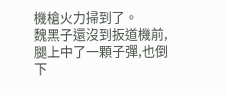機槍火力掃到了。
魏黑子還沒到扳道機前,腿上中了一顆子彈,也倒下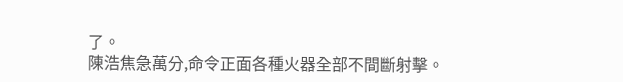了。
陳浩焦急萬分,命令正面各種火器全部不間斷射擊。